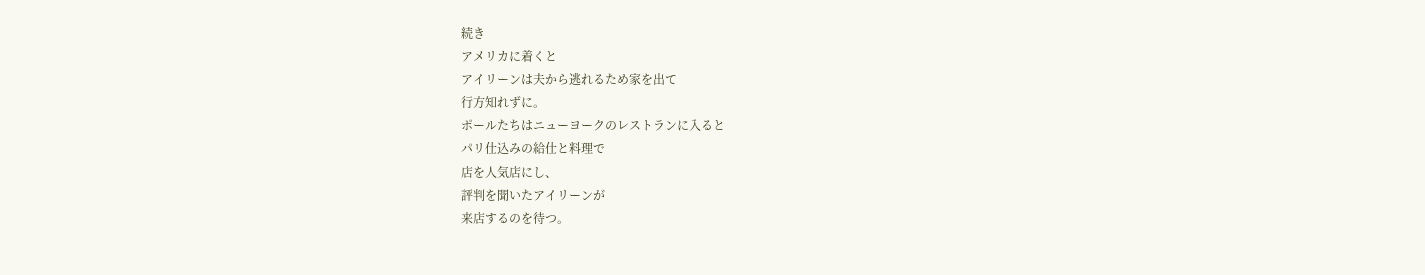続き
アメリカに着くと
アイリーンは夫から逃れるため家を出て
行方知れずに。
ポールたちはニューヨークのレストランに入ると
パリ仕込みの給仕と料理で
店を人気店にし、
評判を聞いたアイリーンが
来店するのを待つ。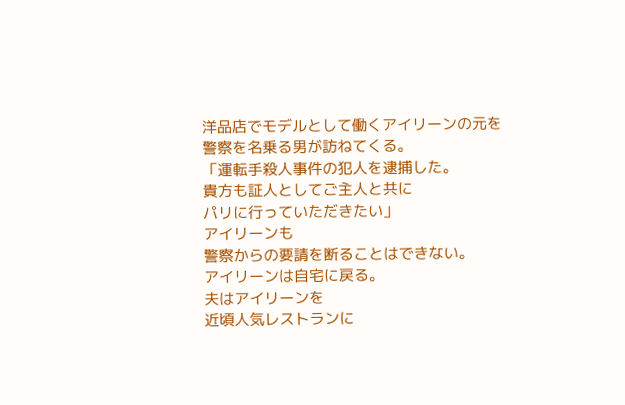洋品店でモデルとして働くアイリーンの元を
警察を名乗る男が訪ねてくる。
「運転手殺人事件の犯人を逮捕した。
貴方も証人としてご主人と共に
パリに行っていただきたい」
アイリーンも
警察からの要請を断ることはできない。
アイリーンは自宅に戻る。
夫はアイリーンを
近頃人気レストランに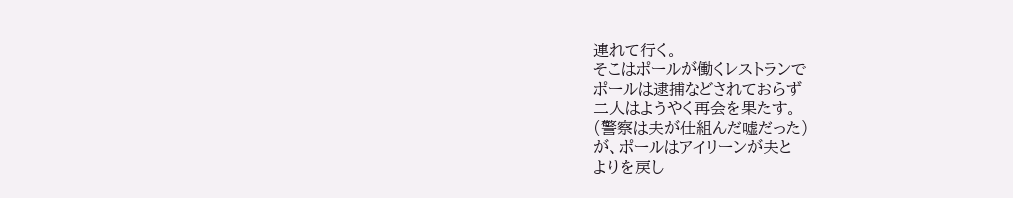連れて行く。
そこはポールが働くレストランで
ポールは逮捕などされておらず
二人はようやく再会を果たす。
(警察は夫が仕組んだ嘘だった)
が、ポールはアイリーンが夫と
よりを戻し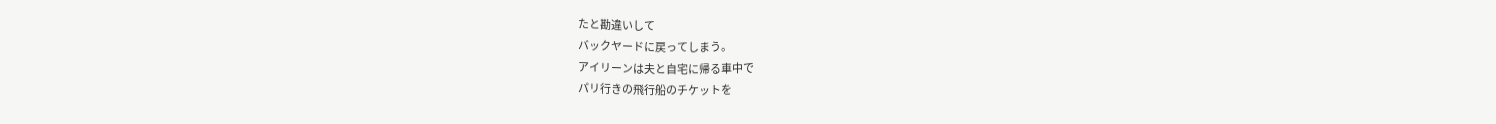たと勘違いして
バックヤードに戻ってしまう。
アイリーンは夫と自宅に帰る車中で
パリ行きの飛行船のチケットを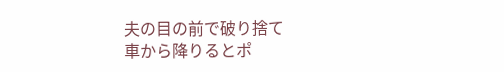夫の目の前で破り捨て
車から降りるとポ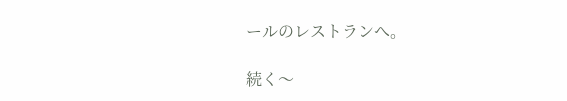ールのレストランへ。

続く〜